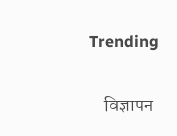Trending

    विज्ञापन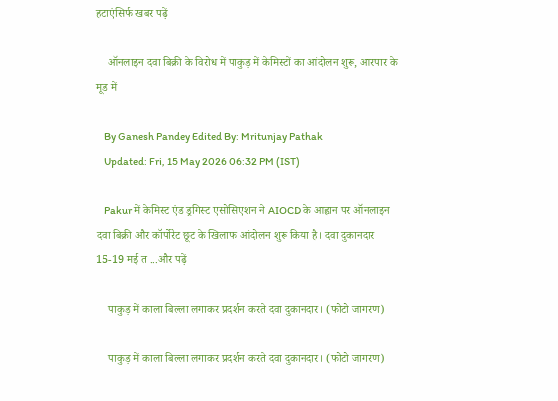हटाएंसिर्फ खबर पढ़ें

    ऑनलाइन दवा बिक्री के विरोध में पाकुड़ में केमिस्टों का आंदोलन शुरू, आरपार के मूड में

    By Ganesh Pandey Edited By: Mritunjay Pathak
    Updated: Fri, 15 May 2026 06:32 PM (IST)

    Pakur में केमिस्ट एंड ड्रगिस्ट एसोसिएशन ने AIOCD के आह्वान पर ऑनलाइन दवा बिक्री और कॉर्पोरेट छूट के खिलाफ आंदोलन शुरू किया है। दवा दुकानदार 15-19 मई त ...और पढ़ें

    पाकुड़ में काला बिल्ला लगाकर प्रदर्शन करते दवा दुकानदार। (फोटो जागरण)

    पाकुड़ में काला बिल्ला लगाकर प्रदर्शन करते दवा दुकानदार। (फोटो जागरण)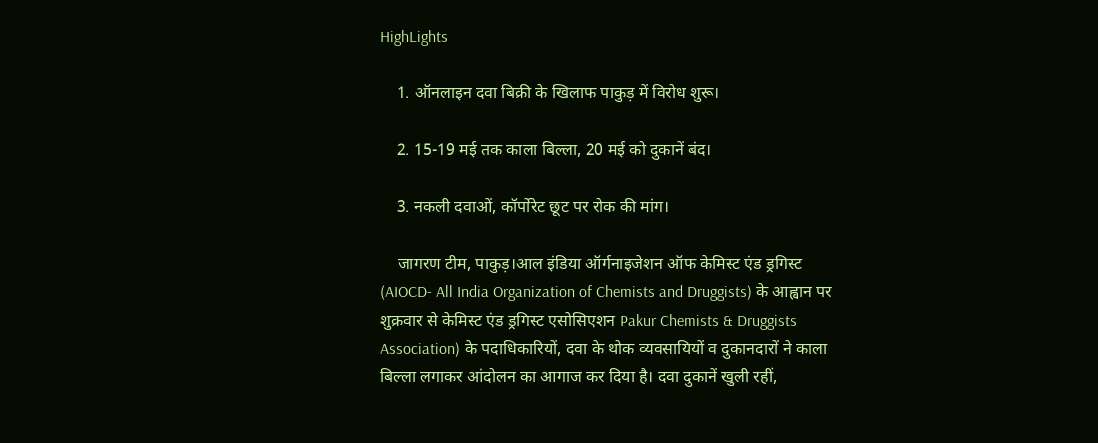HighLights

    1. ऑनलाइन दवा बिक्री के खिलाफ पाकुड़ में विरोध शुरू।

    2. 15-19 मई तक काला बिल्ला, 20 मई को दुकानें बंद।

    3. नकली दवाओं, कॉर्पोरेट छूट पर रोक की मांग।

    जागरण टीम, पाकुड़।आल इंडिया ऑर्गनाइजेशन ऑफ केमिस्ट एंड ड्रगिस्ट (AIOCD- All India Organization of Chemists and Druggists) के आह्वान पर शुक्रवार से केमिस्ट एंड ड्रगिस्ट एसोसिएशन Pakur Chemists & Druggists Association) के पदाधिकारियों, दवा के थोक व्यवसायियों व दुकानदारों ने काला बिल्ला लगाकर आंदोलन का आगाज कर दिया है। दवा दुकानें खुली रहीं,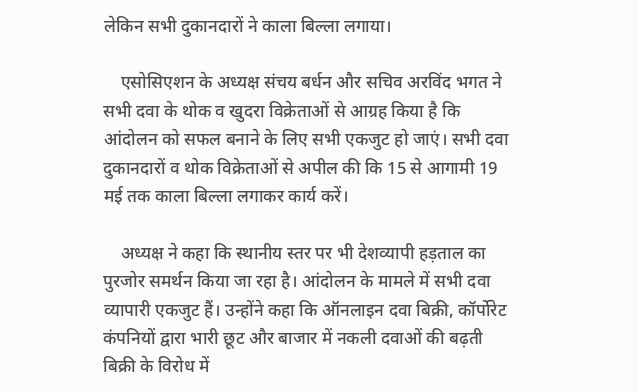लेकिन सभी दुकानदारों ने काला बिल्ला लगाया।

    एसोसिएशन के अध्यक्ष संचय बर्धन और सचिव अरविंद भगत ने सभी दवा के थोक व खुदरा विक्रेताओं से आग्रह किया है कि आंदोलन को सफल बनाने के लिए सभी एकजुट हो जाएं। सभी दवा दुकानदारों व थोक विक्रेताओं से अपील की कि 15 से आगामी 19 मई तक काला बिल्ला लगाकर कार्य करें।

    अध्यक्ष ने कहा कि स्थानीय स्तर पर भी देशव्यापी हड़ताल का पुरजोर समर्थन किया जा रहा है। आंदोलन के मामले में सभी दवा व्यापारी एकजुट हैं। उन्होंने कहा कि ऑनलाइन दवा बिक्री, कॉर्पोरेट कंपनियों द्वारा भारी छूट और बाजार में नकली दवाओं की बढ़ती बिक्री के विरोध में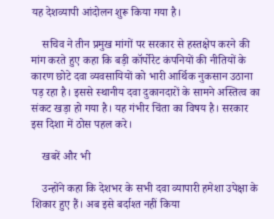यह देशव्यापी आंदोलन शुरू किया गया है।

    सचिव ने तीन प्रमुख मांगों पर सरकार से हस्तक्षेप करने की मांग करते हुए कहा कि बड़ी कॉर्पोरेट कंपनियों की नीतियों के कारण छोटे दवा व्यवसायियों को भारी आर्थिक नुकसान उठाना पड़ रहा है। इससे स्थानीय दवा दुकानदारों के सामने अस्तित्व का संकट खड़ा हो गया है। यह गंभीर चिंता का विषय है। सरकार इस दिशा में ठोस पहल करे।

    खबरें और भी

    उन्होंने कहा कि देशभर के सभी दवा व्यापारी हमेशा उपेक्षा के शिकार हुए हैं। अब इसे बर्दाश्त नहीं किया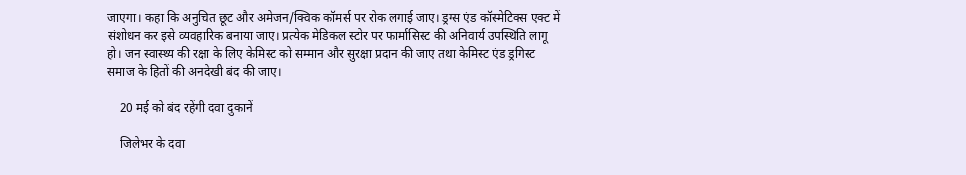जाएगा। कहा कि अनुचित छूट और अमेजन/क्विक कॉमर्स पर रोक लगाई जाए। ड्रग्स एंड कॉस्मेटिक्स एक्ट में संशोधन कर इसे व्यवहारिक बनाया जाए। प्रत्येक मेडिकल स्टोर पर फार्मासिस्ट की अनिवार्य उपस्थिति लागू हो। जन स्वास्थ्य की रक्षा के लिए केमिस्ट को सम्मान और सुरक्षा प्रदान की जाए तथा केमिस्ट एंड ड्रगिस्ट समाज के हितों की अनदेखी बंद की जाए।

    20 मई को बंद रहेंगी दवा दुकानें

    जिलेभर के दवा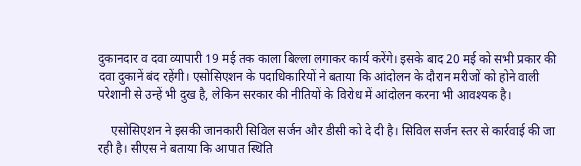दुकानदार व दवा व्यापारी 19 मई तक काला बिल्ला लगाकर कार्य करेंगे। इसके बाद 20 मई को सभी प्रकार की दवा दुकानें बंद रहेंगी। एसोसिएशन के पदाधिकारियों ने बताया कि आंदोलन के दौरान मरीजों को होने वाली परेशानी से उन्हें भी दुख है, लेकिन सरकार की नीतियों के विरोध में आंदोलन करना भी आवश्यक है।

    एसोसिएशन ने इसकी जानकारी सिविल सर्जन और डीसी को दे दी है। सिविल सर्जन स्तर से कार्रवाई की जा रही है। सीएस ने बताया कि आपात स्थिति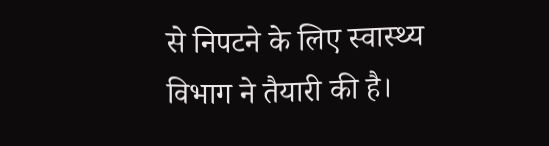से निपटने के लिए स्वास्थ्य विभाग ने तैयारी की है।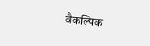वैकल्पिक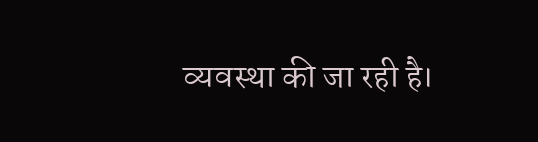व्यवस्था की जा रही है।